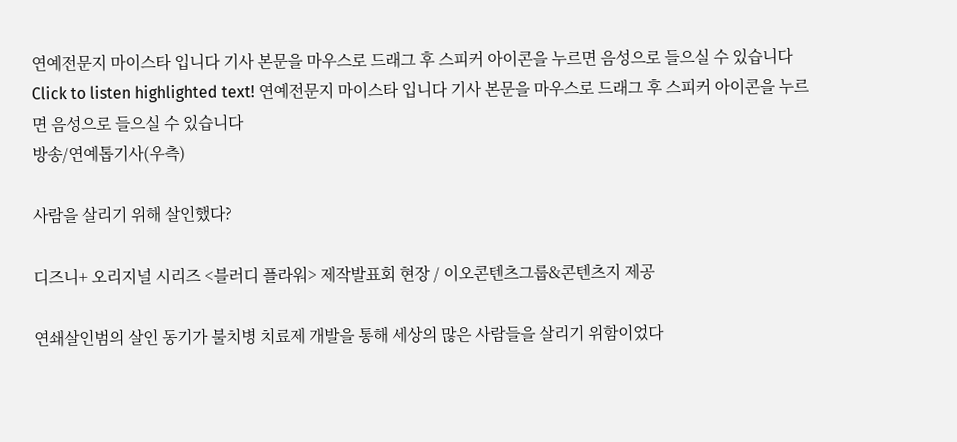연예전문지 마이스타 입니다 기사 본문을 마우스로 드래그 후 스피커 아이콘을 누르면 음성으로 들으실 수 있습니다   Click to listen highlighted text! 연예전문지 마이스타 입니다 기사 본문을 마우스로 드래그 후 스피커 아이콘을 누르면 음성으로 들으실 수 있습니다
방송/연예톱기사(우측)

사람을 살리기 위해 살인했다?

디즈니+ 오리지널 시리즈 <블러디 플라워> 제작발표회 현장 / 이오콘텐츠그룹&콘텐츠지 제공

연쇄살인범의 살인 동기가 불치병 치료제 개발을 통해 세상의 많은 사람들을 살리기 위함이었다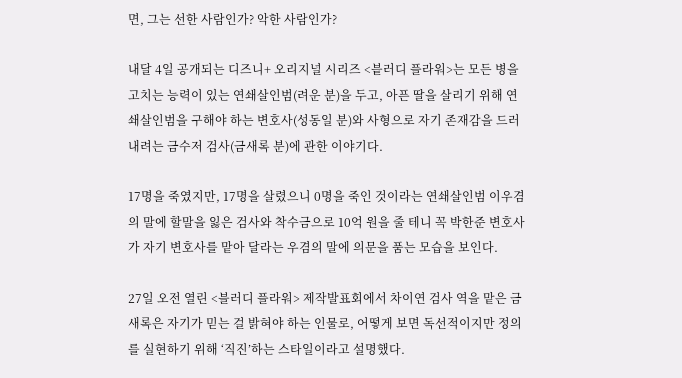면, 그는 선한 사람인가? 악한 사람인가?

내달 4일 공개되는 디즈니+ 오리지널 시리즈 <븥러디 플라워>는 모든 병을 고치는 능력이 있는 연쇄살인범(려운 분)을 두고, 아픈 딸을 살리기 위해 연쇄살인범을 구해야 하는 변호사(성동일 분)와 사형으로 자기 존재감을 드러내려는 금수저 검사(금새록 분)에 관한 이야기다.

17명을 죽였지만, 17명을 살렸으니 0명을 죽인 것이라는 연쇄살인범 이우겸의 말에 할말을 잃은 검사와 착수금으로 10억 원을 줄 테니 꼭 박한준 변호사가 자기 변호사를 맡아 달라는 우겸의 말에 의문을 품는 모습을 보인다.

27일 오전 열린 <블러디 플라워> 제작발표회에서 차이연 검사 역을 맡은 금새록은 자기가 믿는 걸 밝혀야 하는 인물로, 어떻게 보면 독선적이지만 정의를 실현하기 위해 ‘직진’하는 스타일이라고 설명했다.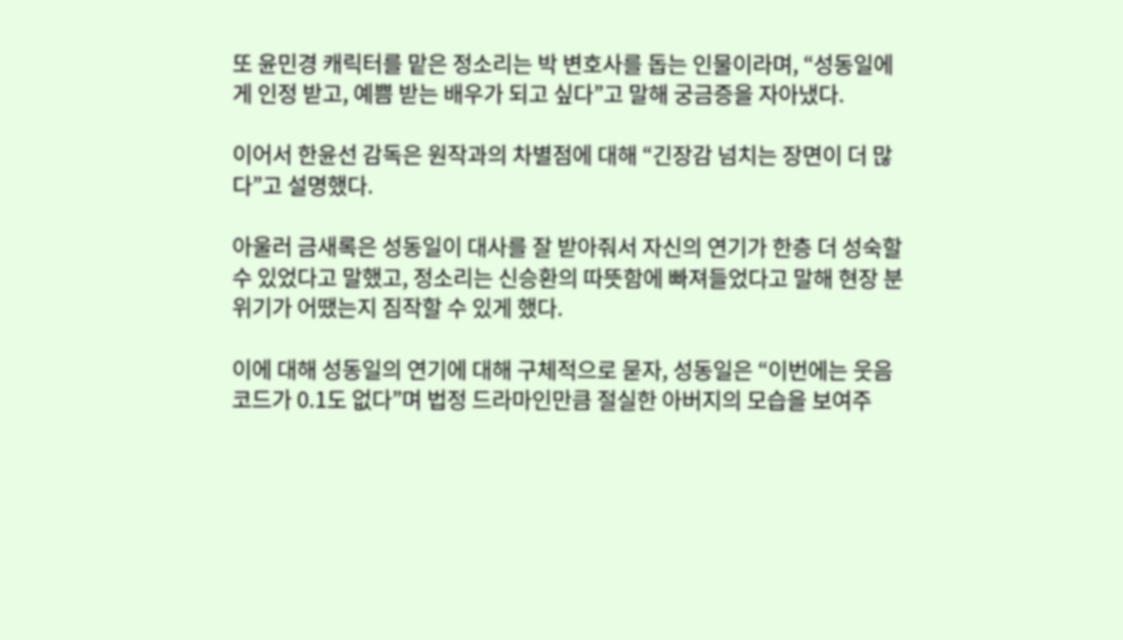또 윤민경 캐릭터를 맡은 정소리는 박 변호사를 돕는 인물이라며, “성동일에게 인정 받고, 예쁨 받는 배우가 되고 싶다”고 말해 궁금증을 자아냈다.

이어서 한윤선 감독은 원작과의 차별점에 대해 “긴장감 넘치는 장면이 더 많다”고 설명했다.

아울러 금새록은 성동일이 대사를 잘 받아줘서 자신의 연기가 한층 더 성숙할 수 있었다고 말했고, 정소리는 신승환의 따뜻함에 빠져들었다고 말해 현장 분위기가 어땠는지 짐작할 수 있게 했다.

이에 대해 성동일의 연기에 대해 구체적으로 묻자, 성동일은 “이번에는 웃음코드가 0.1도 없다”며 법정 드라마인만큼 절실한 아버지의 모습을 보여주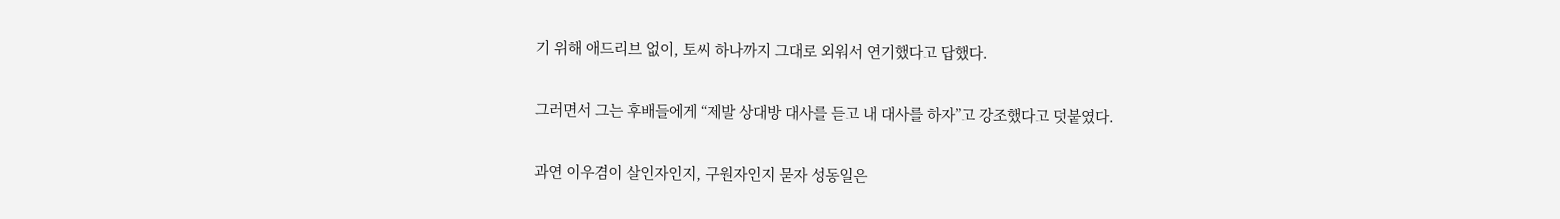기 위해 애드리브 없이, 토씨 하나까지 그대로 외워서 연기했다고 답했다.

그러면서 그는 후배들에게 “제발 상대방 대사를 듣고 내 대사를 하자”고 강조했다고 덧붙였다.

과연 이우겸이 살인자인지, 구원자인지 묻자 성동일은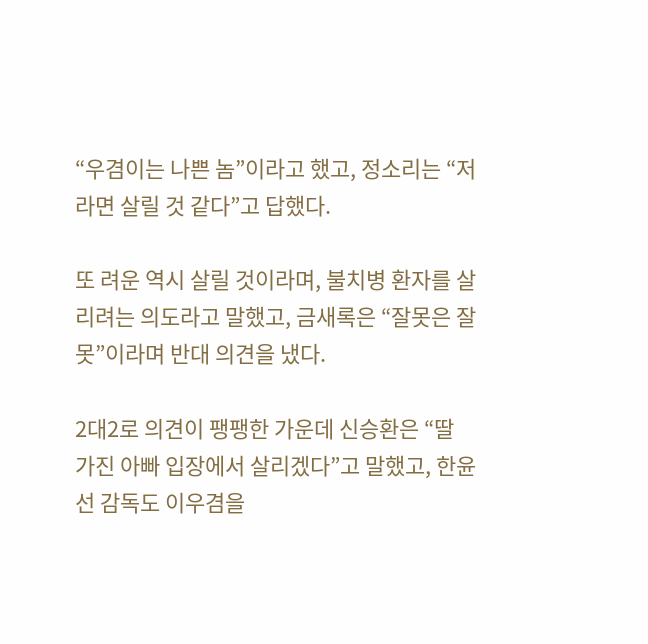“우겸이는 나쁜 놈”이라고 했고, 정소리는 “저라면 살릴 것 같다”고 답했다.

또 려운 역시 살릴 것이라며, 불치병 환자를 살리려는 의도라고 말했고, 금새록은 “잘못은 잘못”이라며 반대 의견을 냈다.

2대2로 의견이 팽팽한 가운데 신승환은 “딸 가진 아빠 입장에서 살리겠다”고 말했고, 한윤선 감독도 이우겸을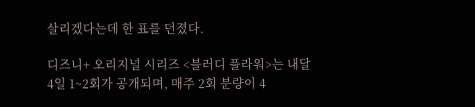살리겠다는데 한 표를 던졌다.

디즈니+ 오리지널 시리즈 <블러디 플라워>는 내달 4일 1~2회가 공개되며, 매주 2회 분량이 4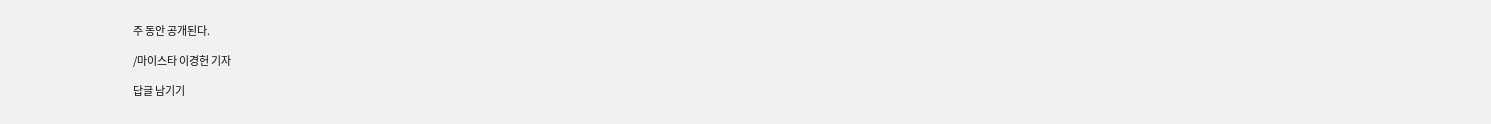주 동안 공개된다.

/마이스타 이경헌 기자

답글 남기기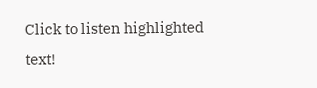Click to listen highlighted text!